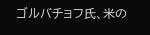ゴルバチョフ氏、米の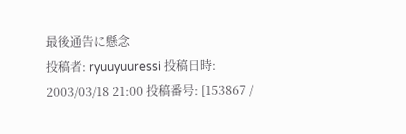最後通告に懸念
投稿者: ryuuyuuressi 投稿日時: 2003/03/18 21:00 投稿番号: [153867 /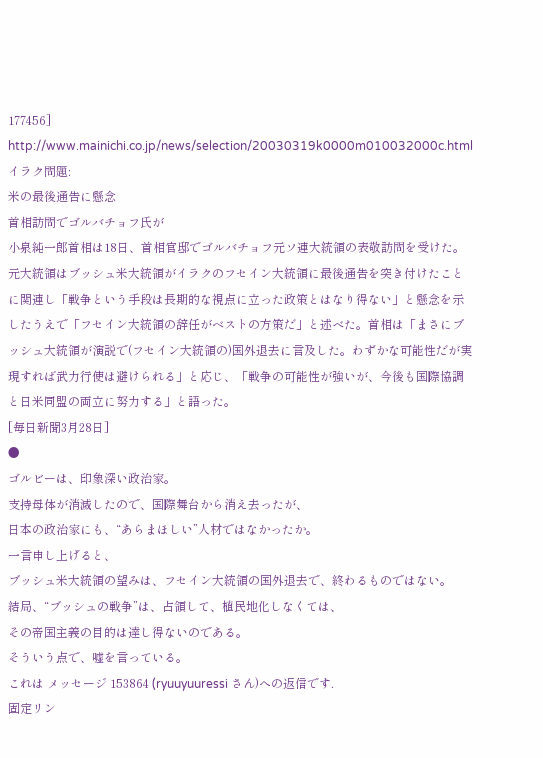177456]
http://www.mainichi.co.jp/news/selection/20030319k0000m010032000c.html
イラク問題:
米の最後通告に懸念
首相訪問でゴルバチョフ氏が
小泉純一郎首相は18日、首相官邸でゴルバチョフ元ソ連大統領の表敬訪問を受けた。元大統領はブッシュ米大統領がイラクのフセイン大統領に最後通告を突き付けたことに関連し「戦争という手段は長期的な視点に立った政策とはなり得ない」と懸念を示したうえで「フセイン大統領の辞任がベストの方策だ」と述べた。首相は「まさにブッシュ大統領が演説で(フセイン大統領の)国外退去に言及した。わずかな可能性だが実現すれば武力行使は避けられる」と応じ、「戦争の可能性が強いが、今後も国際協調と日米同盟の両立に努力する」と語った。
[毎日新聞3月28日]
●
ゴルビーは、印象深い政治家。
支持母体が消滅したので、国際舞台から消え去ったが、
日本の政治家にも、“あらまほしい”人材ではなかったか。
一言申し上げると、
ブッシュ米大統領の望みは、フセイン大統領の国外退去で、終わるものではない。
結局、“ブッシュの戦争”は、占領して、植民地化しなくては、
その帝国主義の目的は達し得ないのである。
そういう点で、嘘を言っている。
これは メッセージ 153864 (ryuuyuuressi さん)への返信です.
固定リン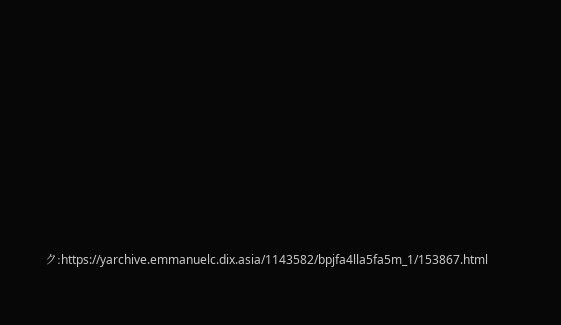ク:https://yarchive.emmanuelc.dix.asia/1143582/bpjfa4lla5fa5m_1/153867.html